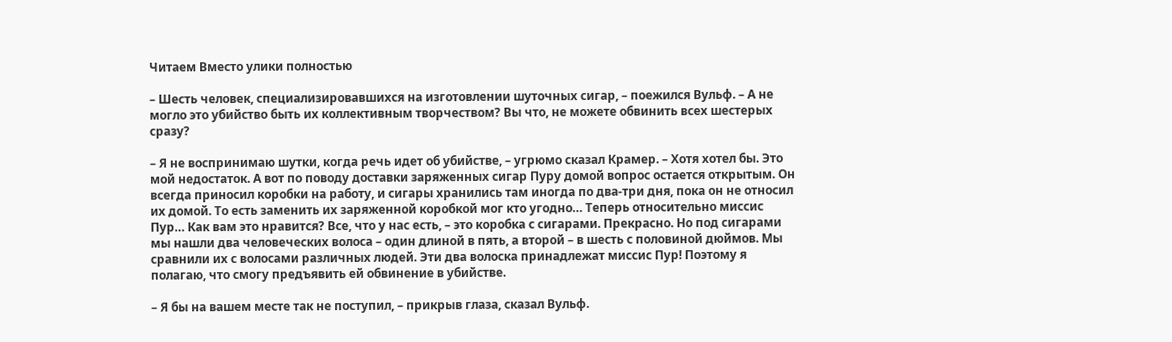Читаем Вместо улики полностью

– Шесть человек, специализировавшихся на изготовлении шуточных сигар, – поежился Вульф. – А не могло это убийство быть их коллективным творчеством? Вы что, не можете обвинить всех шестерых сразу?

– Я не воспринимаю шутки, когда речь идет об убийстве, – угрюмо сказал Крамер. – Хотя хотел бы. Это мой недостаток. А вот по поводу доставки заряженных сигар Пуру домой вопрос остается открытым. Он всегда приносил коробки на работу, и сигары хранились там иногда по два-три дня, пока он не относил их домой. То есть заменить их заряженной коробкой мог кто угодно… Теперь относительно миссис Пур… Как вам это нравится? Все, что у нас есть, – это коробка с сигарами. Прекрасно. Но под сигарами мы нашли два человеческих волоса – один длиной в пять, а второй – в шесть с половиной дюймов. Мы сравнили их с волосами различных людей. Эти два волоска принадлежат миссис Пур! Поэтому я полагаю, что смогу предъявить ей обвинение в убийстве.

– Я бы на вашем месте так не поступил, – прикрыв глаза, сказал Вульф.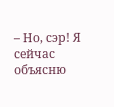– Но, сэр! Я сейчас объясню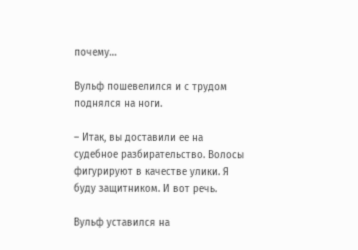почему…

Вульф пошевелился и с трудом поднялся на ноги.

– Итак, вы доставили ее на судебное разбирательство. Волосы фигурируют в качестве улики. Я буду защитником. И вот речь.

Вульф уставился на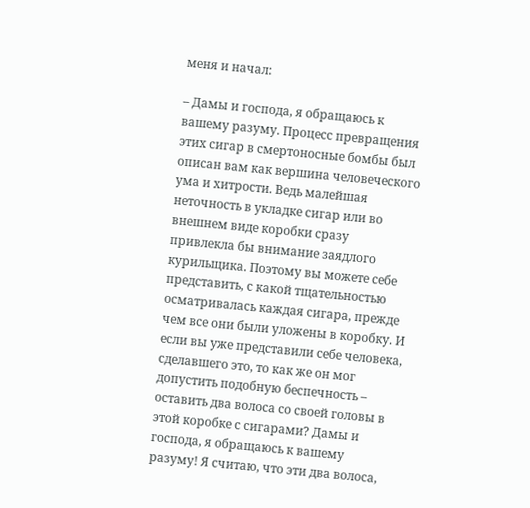меня и начал:

– Дамы и господа, я обращаюсь к вашему разуму. Процесс превращения этих сигар в смертоносные бомбы был описан вам как вершина человеческого ума и хитрости. Ведь малейшая неточность в укладке сигар или во внешнем виде коробки сразу привлекла бы внимание заядлого курильщика. Поэтому вы можете себе представить, с какой тщательностью осматривалась каждая сигара, прежде чем все они были уложены в коробку. И если вы уже представили себе человека, сделавшего это, то как же он мог допустить подобную беспечность – оставить два волоса со своей головы в этой коробке с сигарами? Дамы и господа, я обращаюсь к вашему разуму! Я считаю, что эти два волоса,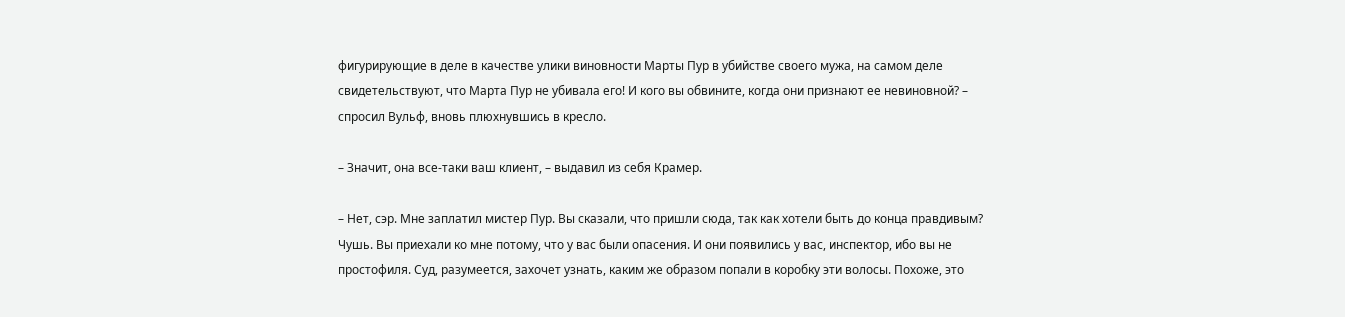фигурирующие в деле в качестве улики виновности Марты Пур в убийстве своего мужа, на самом деле свидетельствуют, что Марта Пур не убивала его! И кого вы обвините, когда они признают ее невиновной? – спросил Вульф, вновь плюхнувшись в кресло.

– Значит, она все-таки ваш клиент, – выдавил из себя Крамер.

– Нет, сэр. Мне заплатил мистер Пур. Вы сказали, что пришли сюда, так как хотели быть до конца правдивым? Чушь. Вы приехали ко мне потому, что у вас были опасения. И они появились у вас, инспектор, ибо вы не простофиля. Суд, разумеется, захочет узнать, каким же образом попали в коробку эти волосы. Похоже, это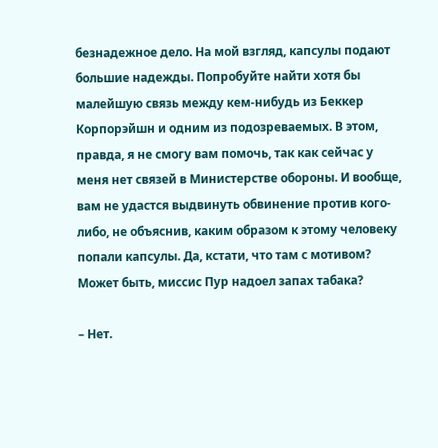безнадежное дело. На мой взгляд, капсулы подают большие надежды. Попробуйте найти хотя бы малейшую связь между кем-нибудь из Беккер Корпорэйшн и одним из подозреваемых. В этом, правда, я не смогу вам помочь, так как сейчас у меня нет связей в Министерстве обороны. И вообще, вам не удастся выдвинуть обвинение против кого-либо, не объяснив, каким образом к этому человеку попали капсулы. Да, кстати, что там с мотивом? Может быть, миссис Пур надоел запах табака?

– Нет.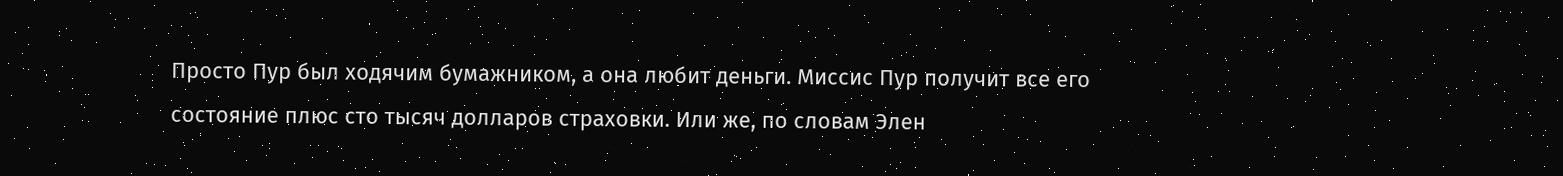Просто Пур был ходячим бумажником, а она любит деньги. Миссис Пур получит все его состояние плюс сто тысяч долларов страховки. Или же, по словам Элен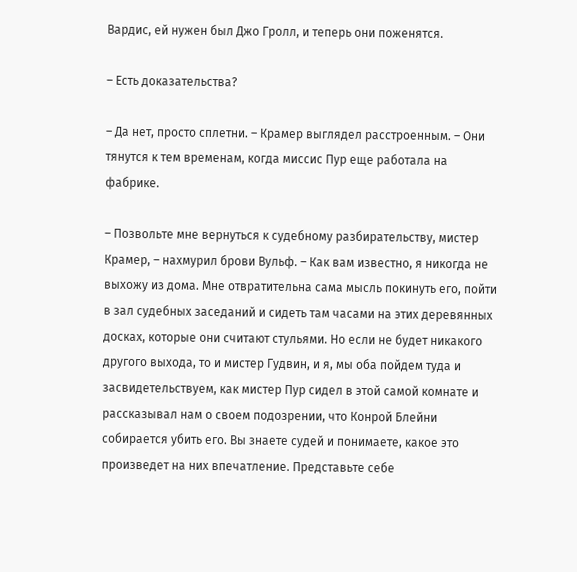Вардис, ей нужен был Джо Гролл, и теперь они поженятся.

– Есть доказательства?

– Да нет, просто сплетни. – Крамер выглядел расстроенным. – Они тянутся к тем временам, когда миссис Пур еще работала на фабрике.

– Позвольте мне вернуться к судебному разбирательству, мистер Крамер, – нахмурил брови Вульф. – Как вам известно, я никогда не выхожу из дома. Мне отвратительна сама мысль покинуть его, пойти в зал судебных заседаний и сидеть там часами на этих деревянных досках, которые они считают стульями. Но если не будет никакого другого выхода, то и мистер Гудвин, и я, мы оба пойдем туда и засвидетельствуем, как мистер Пур сидел в этой самой комнате и рассказывал нам о своем подозрении, что Конрой Блейни собирается убить его. Вы знаете судей и понимаете, какое это произведет на них впечатление. Представьте себе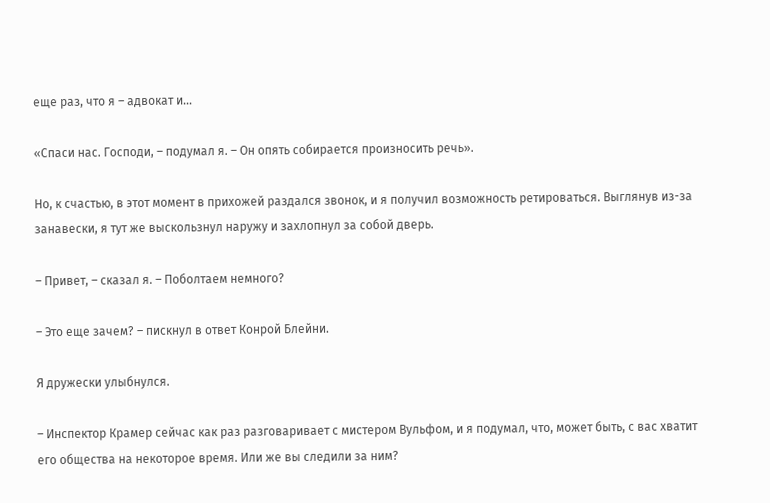еще раз, что я – адвокат и…

«Спаси нас. Господи, – подумал я. – Он опять собирается произносить речь».

Но, к счастью, в этот момент в прихожей раздался звонок, и я получил возможность ретироваться. Выглянув из-за занавески, я тут же выскользнул наружу и захлопнул за собой дверь.

– Привет, – сказал я. – Поболтаем немного?

– Это еще зачем? – пискнул в ответ Конрой Блейни.

Я дружески улыбнулся.

– Инспектор Крамер сейчас как раз разговаривает с мистером Вульфом, и я подумал, что, может быть, с вас хватит его общества на некоторое время. Или же вы следили за ним?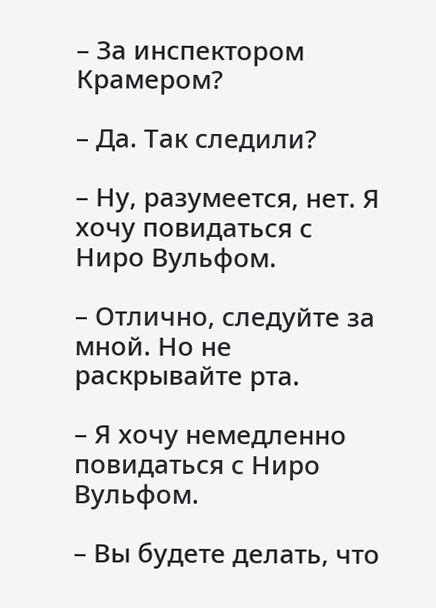– За инспектором Крамером?

– Да. Так следили?

– Ну, разумеется, нет. Я хочу повидаться с Ниро Вульфом.

– Отлично, следуйте за мной. Но не раскрывайте рта.

– Я хочу немедленно повидаться с Ниро Вульфом.

– Вы будете делать, что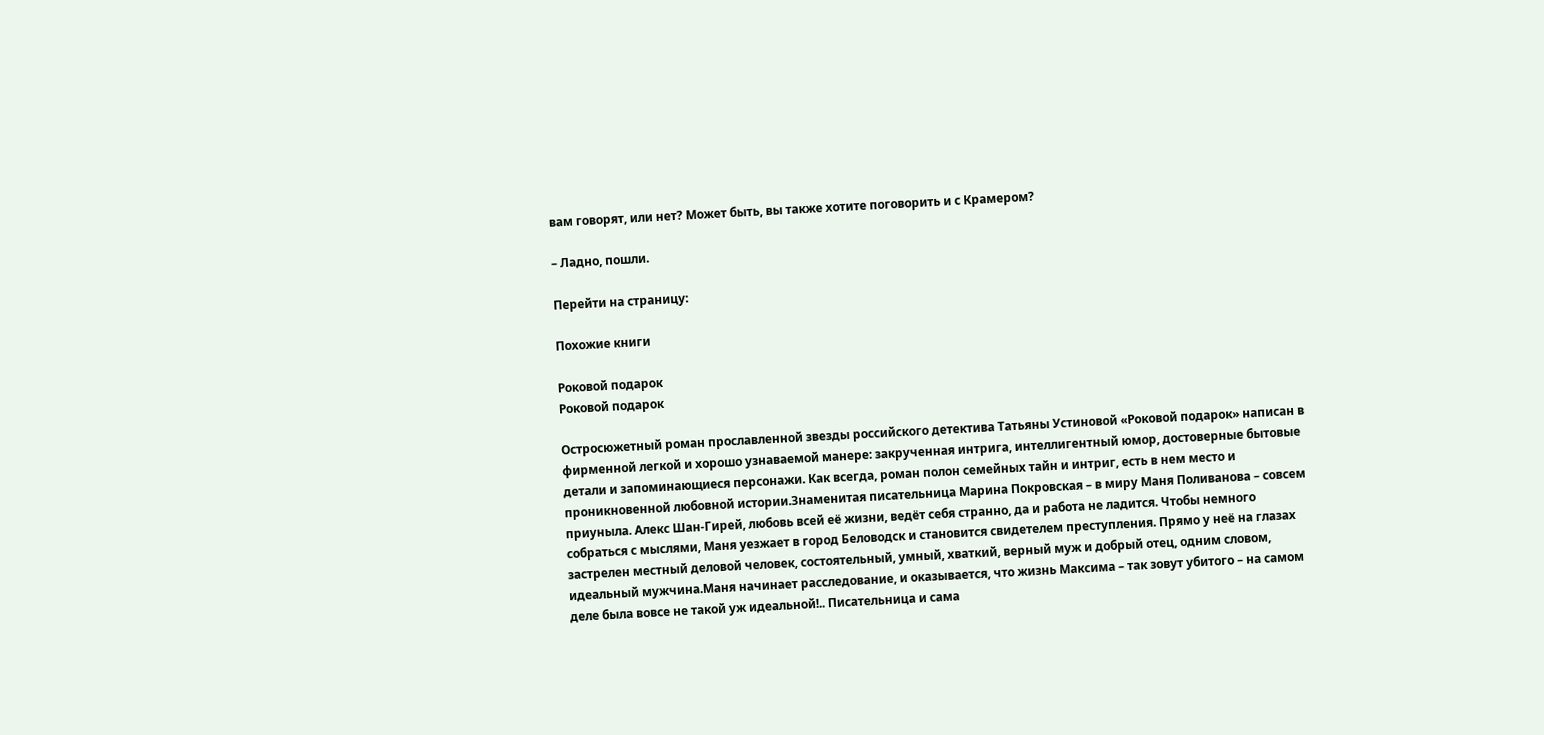вам говорят, или нет? Может быть, вы также хотите поговорить и с Крамером?

– Ладно, пошли.

Перейти на страницу:

Похожие книги

Роковой подарок
Роковой подарок

Остросюжетный роман прославленной звезды российского детектива Татьяны Устиновой «Роковой подарок» написан в фирменной легкой и хорошо узнаваемой манере: закрученная интрига, интеллигентный юмор, достоверные бытовые детали и запоминающиеся персонажи. Как всегда, роман полон семейных тайн и интриг, есть в нем место и проникновенной любовной истории.Знаменитая писательница Марина Покровская – в миру Маня Поливанова – совсем приуныла. Алекс Шан-Гирей, любовь всей её жизни, ведёт себя странно, да и работа не ладится. Чтобы немного собраться с мыслями, Маня уезжает в город Беловодск и становится свидетелем преступления. Прямо у неё на глазах застрелен местный деловой человек, состоятельный, умный, хваткий, верный муж и добрый отец, одним словом, идеальный мужчина.Маня начинает расследование, и оказывается, что жизнь Максима – так зовут убитого – на самом деле была вовсе не такой уж идеальной!.. Писательница и сама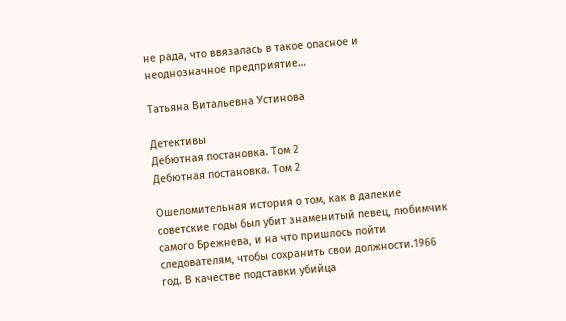не рада, что ввязалась в такое опасное и неоднозначное предприятие…

Татьяна Витальевна Устинова

Детективы
Дебютная постановка. Том 2
Дебютная постановка. Том 2

Ошеломительная история о том, как в далекие советские годы был убит знаменитый певец, любимчик самого Брежнева, и на что пришлось пойти следователям, чтобы сохранить свои должности.1966 год. В качестве подставки убийца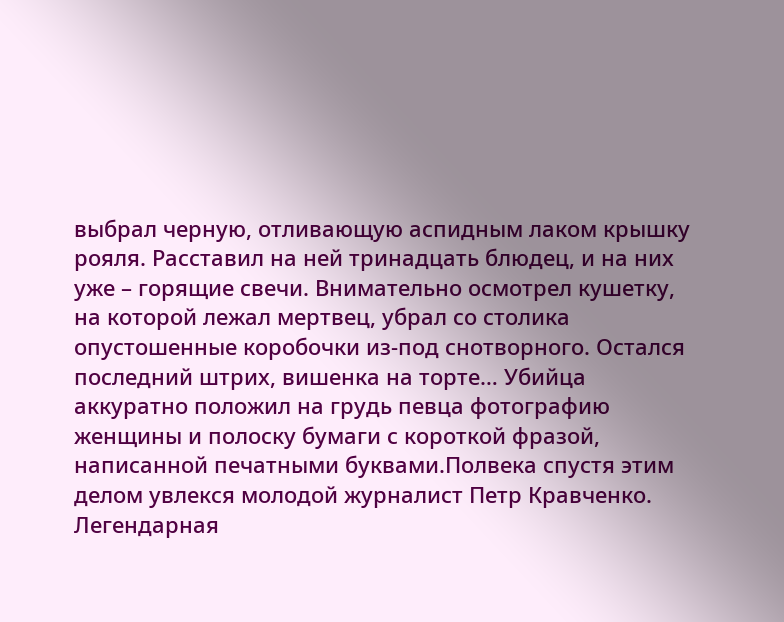выбрал черную, отливающую аспидным лаком крышку рояля. Расставил на ней тринадцать блюдец, и на них уже – горящие свечи. Внимательно осмотрел кушетку, на которой лежал мертвец, убрал со столика опустошенные коробочки из-под снотворного. Остался последний штрих, вишенка на торте… Убийца аккуратно положил на грудь певца фотографию женщины и полоску бумаги с короткой фразой, написанной печатными буквами.Полвека спустя этим делом увлекся молодой журналист Петр Кравченко. Легендарная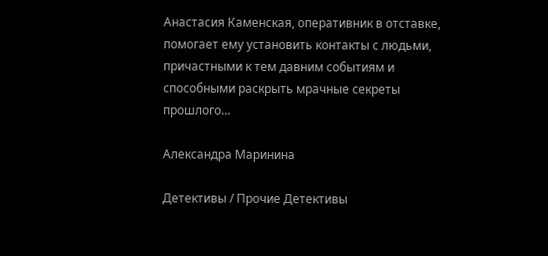Анастасия Каменская, оперативник в отставке, помогает ему установить контакты с людьми, причастными к тем давним событиям и способными раскрыть мрачные секреты прошлого…

Александра Маринина

Детективы / Прочие Детективы